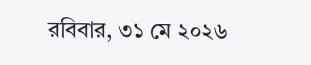রবিবার, ৩১ মে ২০২৬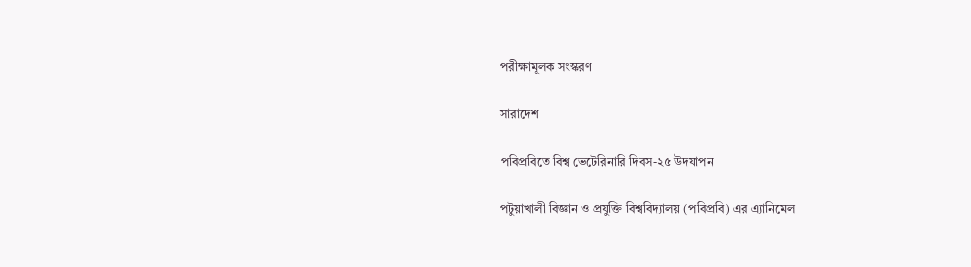পরীক্ষামূলক সংস্করণ

সারাদেশ

পবিপ্রবিতে বিশ্ব ভেটেরিনারি দিবস-২৫ উদযাপন

পটুয়াখালী বিজ্ঞান ও প্রযুক্তি বিশ্ববিদ্যালয় (পবিপ্রবি) এর এ্যানিমেল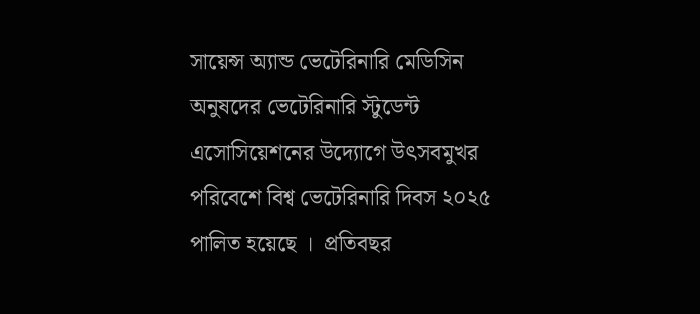সায়েন্স অ্যান্ড ভেটেরিনারি মেডিসিন অনুষদের ভেটেরিনারি স্টুডেন্ট এসোসিয়েশনের উদ্যোগে উৎসবমুখর পরিবেশে বিশ্ব ভেটেরিনারি দিবস ২০২৫ পালিত হয়েছে ।  প্রতিবছর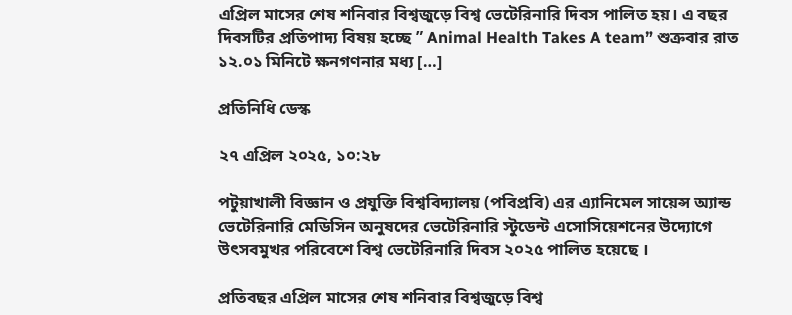এপ্রিল মাসের শেষ শনিবার বিশ্বজুড়ে বিশ্ব ভেটেরিনারি দিবস পালিত হয়। এ বছর দিবসটির প্রতিপাদ্য বিষয় হচ্ছে ” Animal Health Takes A team” শুক্রবার রাত ১২.০১ মিনিটে ক্ষনগণনার মধ্য […]

প্রতিনিধি ডেস্ক

২৭ এপ্রিল ২০২৫, ১০:২৮

পটুয়াখালী বিজ্ঞান ও প্রযুক্তি বিশ্ববিদ্যালয় (পবিপ্রবি) এর এ্যানিমেল সায়েন্স অ্যান্ড ভেটেরিনারি মেডিসিন অনুষদের ভেটেরিনারি স্টুডেন্ট এসোসিয়েশনের উদ্যোগে উৎসবমুখর পরিবেশে বিশ্ব ভেটেরিনারি দিবস ২০২৫ পালিত হয়েছে ।

প্রতিবছর এপ্রিল মাসের শেষ শনিবার বিশ্বজুড়ে বিশ্ব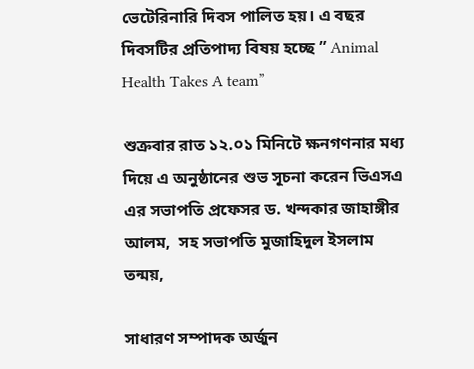ভেটেরিনারি দিবস পালিত হয়। এ বছর দিবসটির প্রতিপাদ্য বিষয় হচ্ছে ” Animal Health Takes A team”

শুক্রবার রাত ১২.০১ মিনিটে ক্ষনগণনার মধ্য দিয়ে এ অনুষ্ঠানের শুভ সূচনা করেন ভিএসএ এর সভাপতি প্রফেসর ড. খন্দকার জাহাঙ্গীর আলম,  সহ সভাপতি মুজাহিদুল ইসলাম তন্ময়,

সাধারণ সম্পাদক অর্জুন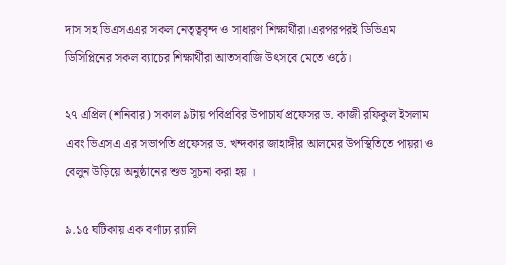দাস সহ ভিএসএএর সকল নেতৃত্ববৃন্দ ও সাধারণ শিক্ষার্থীরা।এরপরপরই ডিভিএম ডিসিপ্লিনের সকল ব্যাচের শিক্ষার্থীরা আতসবাজি উৎসবে মেতে ওঠে।

২৭ এপ্রিল (শনিবার) সকাল ৯টায় পবিপ্রবির উপাচার্য প্রফেসর ড. কাজী রফিকুল ইসলাম  এবং ভিএসএ এর সভাপতি প্রফেসর ড. খন্দকার জাহাঙ্গীর আলমের উপস্থিতিতে পায়রা ও বেলুন উড়িয়ে অনুষ্ঠানের শুভ সূচনা করা হয় ।

৯.১৫ ঘটিকায় এক বর্ণাঢ্য র‍্যালি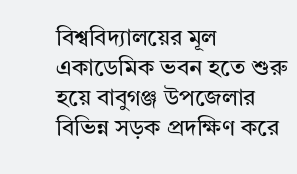বিশ্ববিদ্যালয়ের মূল একাডেমিক ভবন হতে শুরু হয়ে বাবুগঞ্জ উপজেলার বিভিন্ন সড়ক প্রদক্ষিণ করে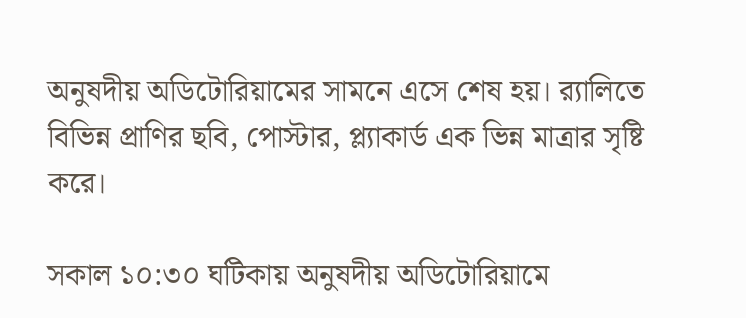অনুষদীয় অডিটোরিয়ামের সামনে এসে শেষ হয়। র‍্যালিতে বিভিন্ন প্রাণির ছবি, পোস্টার, প্ল্যাকার্ড এক ভিন্ন মাত্রার সৃষ্টি করে।

সকাল ১০:৩০ ঘটিকায় অনুষদীয় অডিটোরিয়ামে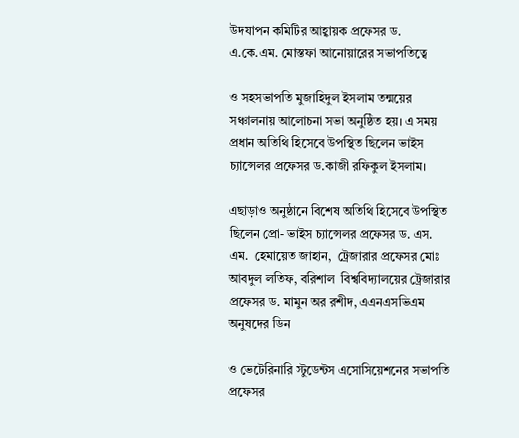উদযাপন কমিটির আহ্বায়ক প্রফেসর ড. এ.কে.এম. মোস্তফা আনোয়ারের সভাপতিত্বে

ও সহসভাপতি মুজাহিদুল ইসলাম তন্ময়ের সঞ্চালনায় আলোচনা সভা অনুষ্ঠিত হয়। এ সময় প্রধান অতিথি হিসেবে উপস্থিত ছিলেন ভাইস চ্যান্সেলর প্রফেসর ড.কাজী রফিকুল ইসলাম।

এছাড়াও অনুষ্ঠানে বিশেষ অতিথি হিসেবে উপস্থিত ছিলেন প্রো- ভাইস চ্যান্সেলর প্রফেসর ড. এস. এম.  হেমায়েত জাহান,  ট্রেজারার প্রফেসর মোঃ আবদুল লতিফ, বরিশাল  বিশ্ববিদ্যালয়ের ট্রেজারার প্রফেসর ড. মামুন অর রশীদ, এএনএসভিএম অনুষদের ডিন

ও ভেটেরিনারি স্টুডেন্টস এসোসিয়েশনের সভাপতি প্রফেসর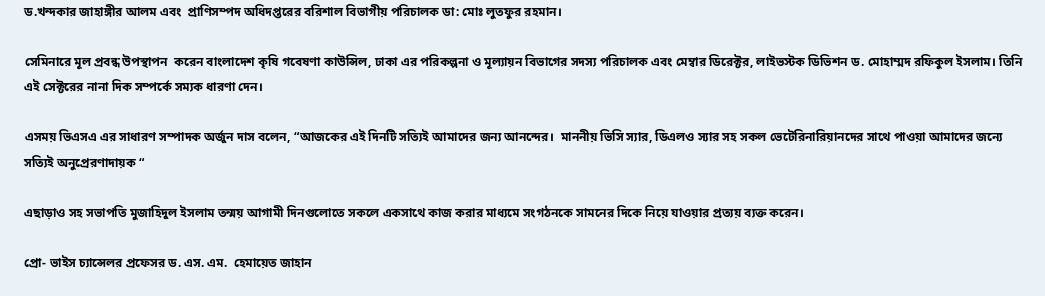ড.খন্দকার জাহাঙ্গীর আলম এবং  প্রাণিসম্পদ অধিদপ্তরের বরিশাল বিভাগীয় পরিচালক ডা: মোঃ লুতফুর রহমান।

সেমিনারে মূল প্রবন্ধ উপস্থাপন  করেন বাংলাদেশ কৃষি গবেষণা কাউন্সিল, ঢাকা এর পরিকল্পনা ও মূল্যায়ন বিভাগের সদস্য পরিচালক এবং মেম্বার ডিরেক্টর, লাইভস্টক ডিভিশন ড. মোহাম্মদ রফিকুল ইসলাম। তিনি এই সেক্টরের নানা দিক সম্পর্কে সম্যক ধারণা দেন।

এসময় ভিএসএ এর সাধারণ সম্পাদক অর্জুন দাস বলেন, “আজকের এই দিনটি সত্যিই আমাদের জন্য আনন্দের।  মাননীয় ভিসি স্যার, ডিএলও স্যার সহ সকল ভেটেরিনারিয়ানদের সাথে পাওয়া আমাদের জন্যে সত্যিই অনুপ্রেরণাদায়ক “

এছাড়াও সহ সভাপতি মুজাহিদুল ইসলাম তন্ময় আগামী দিনগুলোতে সকলে একসাথে কাজ করার মাধ্যমে সংগঠনকে সামনের দিকে নিয়ে যাওয়ার প্রত্যয় ব্যক্ত করেন।

প্রো- ভাইস চ্যান্সেলর প্রফেসর ড. এস. এম.  হেমায়েত জাহান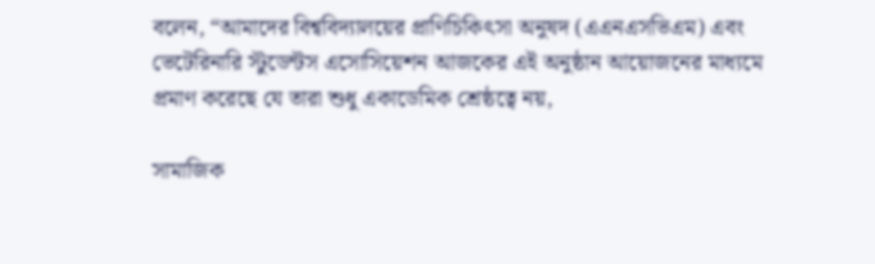বলেন, “আমাদের বিশ্ববিদ্যালয়ের প্রাণিচিকিৎসা অনুষদ (এএনএসভিএম) এবং ভেটেরিনারি স্টুডেন্টস এসোসিয়েশন আজকের এই অনুষ্ঠান আয়োজনের মাধ্যমে প্রমাণ করেছে যে তারা শুধু একাডেমিক শ্রেষ্ঠত্বে নয়,

সামাজিক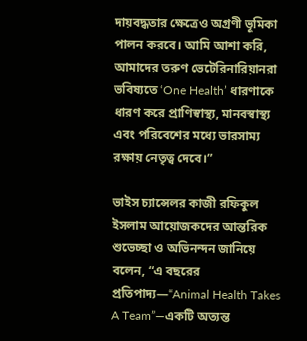দায়বদ্ধতার ক্ষেত্রেও অগ্রণী ভূমিকা পালন করবে। আমি আশা করি, আমাদের তরুণ ভেটেরিনারিয়ানরা ভবিষ্যতে ‘One Health’ ধারণাকে ধারণ করে প্রাণিস্বাস্থ্য, মানবস্বাস্থ্য এবং পরিবেশের মধ্যে ভারসাম্য রক্ষায় নেতৃত্ব দেবে।”

ভাইস চ্যান্সেলর কাজী রফিকুল ইসলাম আয়োজকদের আন্তরিক শুভেচ্ছা ও অভিনন্দন জানিয়ে বলেন, “এ বছরের প্রতিপাদ্য—“Animal Health Takes A Team”—একটি অত্যন্ত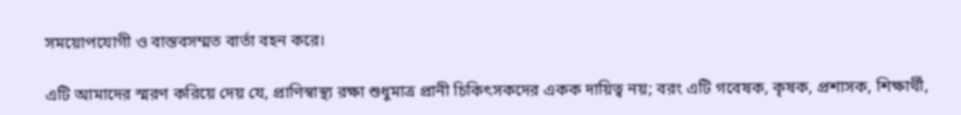সময়োপযোগী ও বাস্তবসম্মত বার্তা বহন করে।

এটি আমাদের স্মরণ করিয়ে দেয় যে, প্রাণিস্বাস্থ্য রক্ষা শুধুমাত্র প্রানী চিকিৎসকদের একক দায়িত্ব নয়; বরং এটি গবেষক, কৃষক, প্রশাসক, শিক্ষার্থী,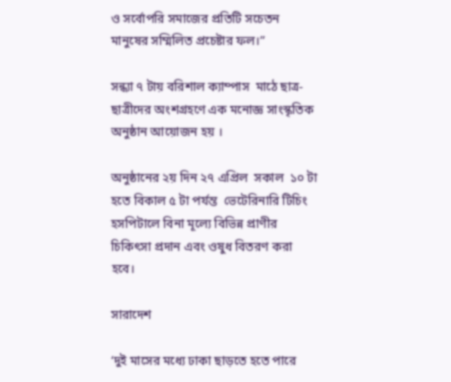ও সর্বোপরি সমাজের প্রতিটি সচেতন মানুষের সম্মিলিত প্রচেষ্টার ফল।”

সন্ধ্যা ৭ টায় বরিশাল ক্যাম্পাস  মাঠে ছাত্র-ছাত্রীদের অংশগ্রহণে এক মনোজ্ঞ সাংস্কৃতিক অনুষ্ঠান আয়োজন হয় ।

অনুষ্ঠানের ২য় দিন ২৭ এপ্রিল  সকাল  ১০ টা হতে বিকাল ৫ টা পর্যন্ত  ভেটেরিনারি টিচিং হসপিটালে বিনা মূল্যে বিভিন্ন প্রাণীর চিকিৎসা প্রদান এবং ওষুধ বিতরণ করা হবে।

সারাদেশ

‘দুই মাসের মধ্যে ঢাকা ছাড়তে হতে পারে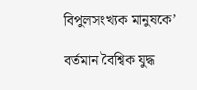বিপুলসংখ্যক মানুষকে’

বর্তমান বৈশ্বিক যুদ্ধ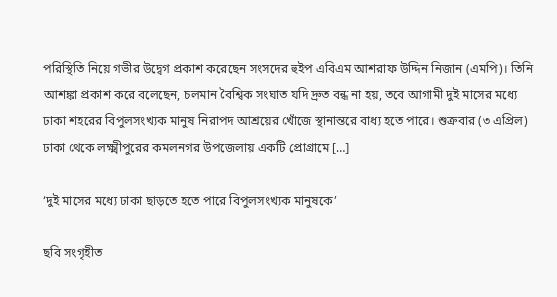পরিস্থিতি নিয়ে গভীর উদ্বেগ প্রকাশ করেছেন সংসদের হুইপ এবিএম আশরাফ উদ্দিন নিজান (এমপি)। তিনি আশঙ্কা প্রকাশ করে বলেছেন, চলমান বৈশ্বিক সংঘাত যদি দ্রুত বন্ধ না হয়, তবে আগামী দুই মাসের মধ্যে ঢাকা শহরের বিপুলসংখ্যক মানুষ নিরাপদ আশ্রয়ের খোঁজে স্থানান্তরে বাধ্য হতে পারে। শুক্রবার (৩ এপ্রিল) ঢাকা থেকে লক্ষ্মীপুরের কমলনগর উপজেলায় একটি প্রোগ্রামে […]

‘দুই মাসের মধ্যে ঢাকা ছাড়তে হতে পারে বিপুলসংখ্যক মানুষকে’

ছবি সংগৃহীত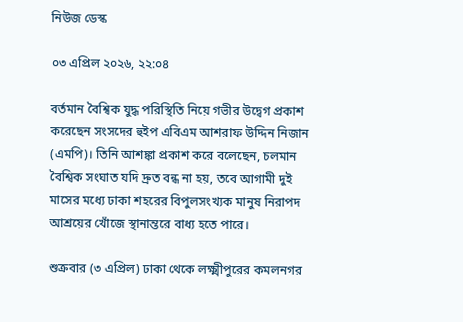নিউজ ডেস্ক

০৩ এপ্রিল ২০২৬, ২২:০৪

বর্তমান বৈশ্বিক যুদ্ধ পরিস্থিতি নিয়ে গভীর উদ্বেগ প্রকাশ করেছেন সংসদের হুইপ এবিএম আশরাফ উদ্দিন নিজান (এমপি)। তিনি আশঙ্কা প্রকাশ করে বলেছেন, চলমান বৈশ্বিক সংঘাত যদি দ্রুত বন্ধ না হয়, তবে আগামী দুই মাসের মধ্যে ঢাকা শহরের বিপুলসংখ্যক মানুষ নিরাপদ আশ্রয়ের খোঁজে স্থানান্তরে বাধ্য হতে পারে।

শুক্রবার (৩ এপ্রিল) ঢাকা থেকে লক্ষ্মীপুরের কমলনগর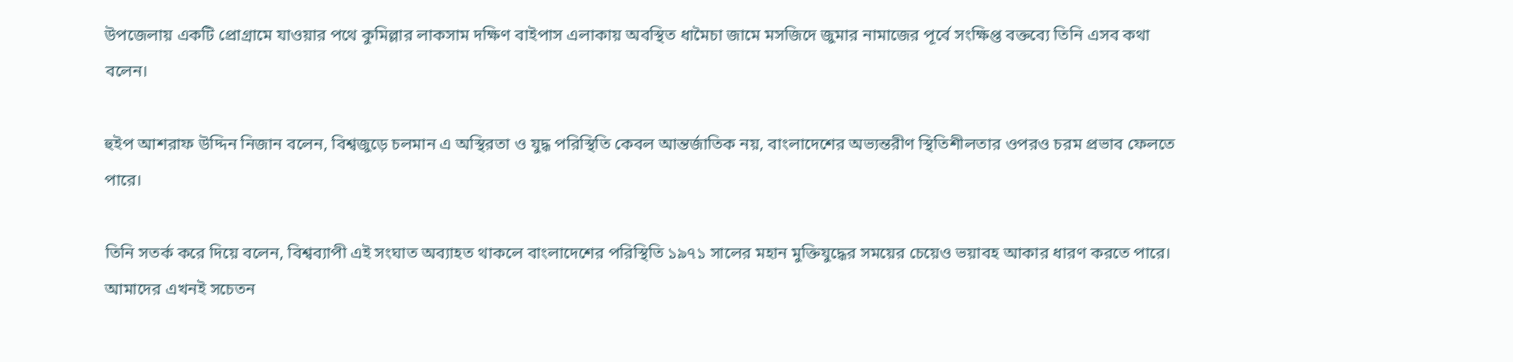উপজেলায় একটি প্রোগ্রামে যাওয়ার পথে কুমিল্লার লাকসাম দক্ষিণ বাইপাস এলাকায় অবস্থিত ধামৈচা জামে মসজিদে জুমার নামাজের পূর্বে সংক্ষিপ্ত বক্তব্যে তিনি এসব কথা বলেন।

হুইপ আশরাফ উদ্দিন নিজান বলেন, বিশ্বজুড়ে চলমান এ অস্থিরতা ও যুদ্ধ পরিস্থিতি কেবল আন্তর্জাতিক নয়, বাংলাদেশের অভ্যন্তরীণ স্থিতিশীলতার ওপরও চরম প্রভাব ফেলতে পারে।

তিনি সতর্ক করে দিয়ে বলেন, বিশ্বব্যাপী এই সংঘাত অব্যাহত থাকলে বাংলাদেশের পরিস্থিতি ১৯৭১ সালের মহান মুক্তিযুদ্ধের সময়ের চেয়েও ভয়াবহ আকার ধারণ করতে পারে। আমাদের এখনই সচেতন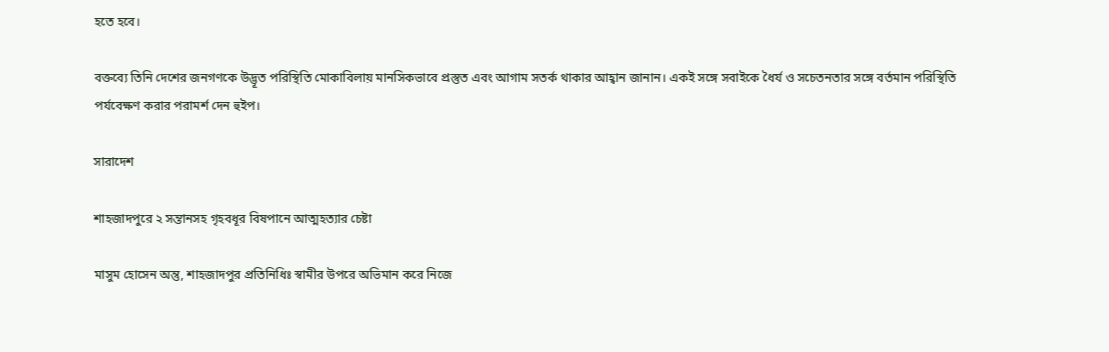হতে হবে।

বক্তব্যে তিনি দেশের জনগণকে উদ্ভূত পরিস্থিতি মোকাবিলায় মানসিকভাবে প্রস্তুত এবং আগাম সতর্ক থাকার আহ্বান জানান। একই সঙ্গে সবাইকে ধৈর্য ও সচেতনতার সঙ্গে বর্তমান পরিস্থিতি পর্যবেক্ষণ করার পরামর্শ দেন হুইপ।

সারাদেশ

শাহজাদপুরে ২ সন্তানসহ গৃহবধূর বিষপানে আত্মহত্যার চেষ্টা

মাসুম হোসেন অন্তু, শাহজাদপুর প্রতিনিধিঃ স্বামীর উপরে অভিমান করে নিজে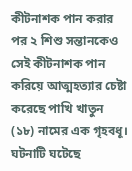কীটনাশক পান করার পর ২ শিশু সন্তানকেও সেই কীটনাশক পান করিয়ে আত্মহত্যার চেষ্টা করেছে পাখি খাতুন (১৮) নামের এক গৃহবধূ। ঘটনাটি ঘটেছে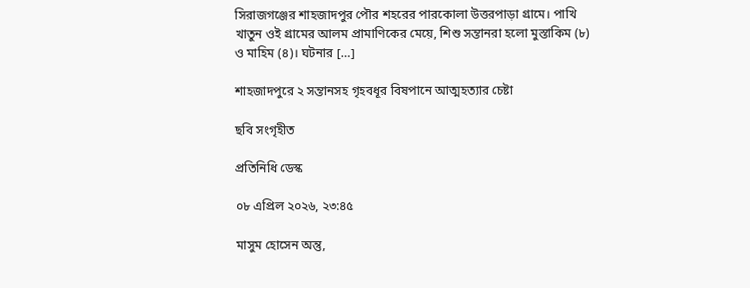সিরাজগঞ্জের শাহজাদপুর পৌর শহরের পারকোলা উত্তরপাড়া গ্রামে। পাখি খাতুন ওই গ্রামের আলম প্রামাণিকের মেয়ে, শিশু সন্তানরা হলো মুস্তাকিম (৮) ও মাহিম (৪)। ঘটনার […]

শাহজাদপুরে ২ সন্তানসহ গৃহবধূর বিষপানে আত্মহত্যার চেষ্টা

ছবি সংগৃহীত

প্রতিনিধি ডেস্ক

০৮ এপ্রিল ২০২৬, ২৩:৪৫

মাসুম হোসেন অন্তু,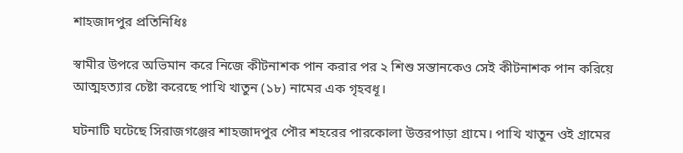শাহজাদপুর প্রতিনিধিঃ

স্বামীর উপরে অভিমান করে নিজে কীটনাশক পান করার পর ২ শিশু সন্তানকেও সেই কীটনাশক পান করিয়ে আত্মহত্যার চেষ্টা করেছে পাখি খাতুন (১৮) নামের এক গৃহবধূ।

ঘটনাটি ঘটেছে সিরাজগঞ্জের শাহজাদপুর পৌর শহরের পারকোলা উত্তরপাড়া গ্রামে। পাখি খাতুন ওই গ্রামের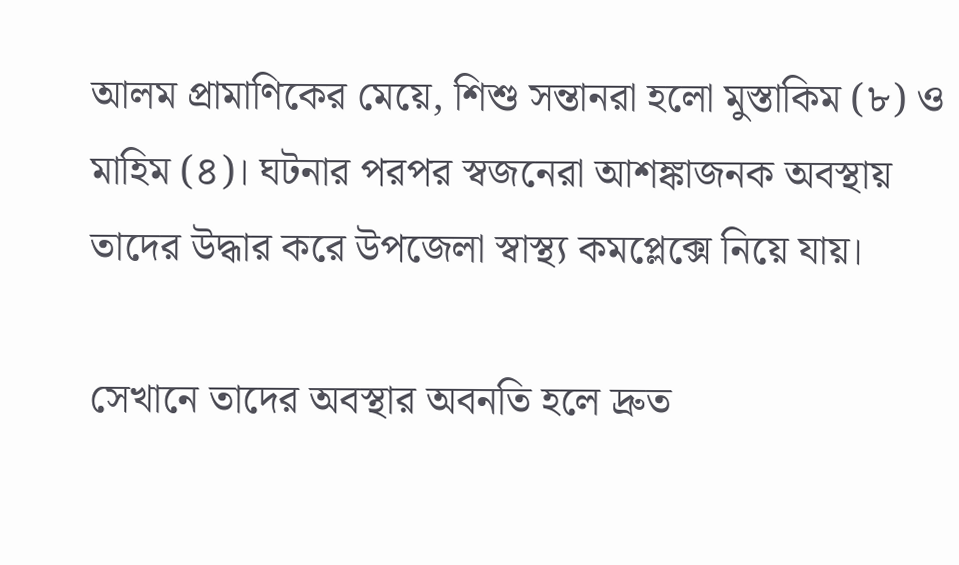আলম প্রামাণিকের মেয়ে, শিশু সন্তানরা হলো মুস্তাকিম (৮) ও মাহিম (৪)। ঘটনার পরপর স্বজনেরা আশঙ্কাজনক অবস্থায় তাদের উদ্ধার করে উপজেলা স্বাস্থ্য কমপ্লেক্সে নিয়ে যায়।

সেখানে তাদের অবস্থার অবনতি হলে দ্রুত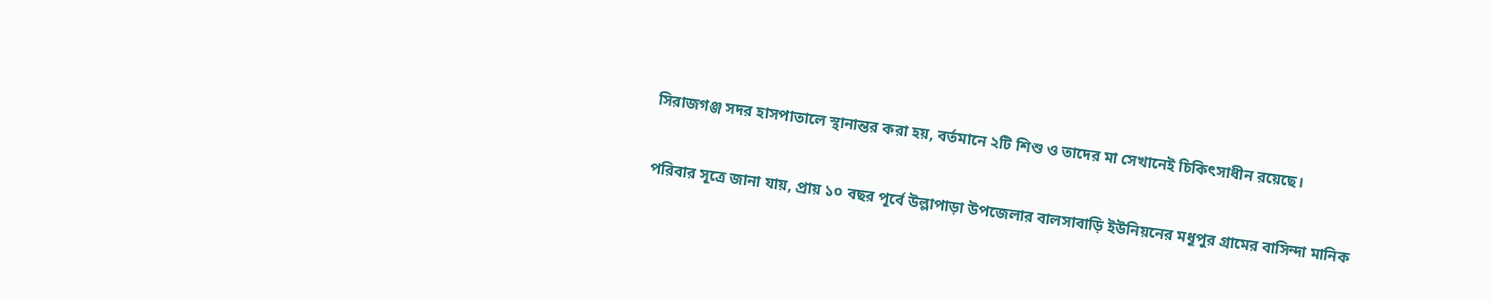সিরাজগঞ্জ সদর হাসপাতালে স্থানান্তর করা হয়, বর্তমানে ২টি শিশু ও তাদের মা সেখানেই চিকিৎসাধীন রয়েছে।

পরিবার সূত্রে জানা যায়, প্রায় ১০ বছর পূর্বে উল্লাপাড়া উপজেলার বালসাবাড়ি ইউনিয়নের মধুপুর গ্রামের বাসিন্দা মানিক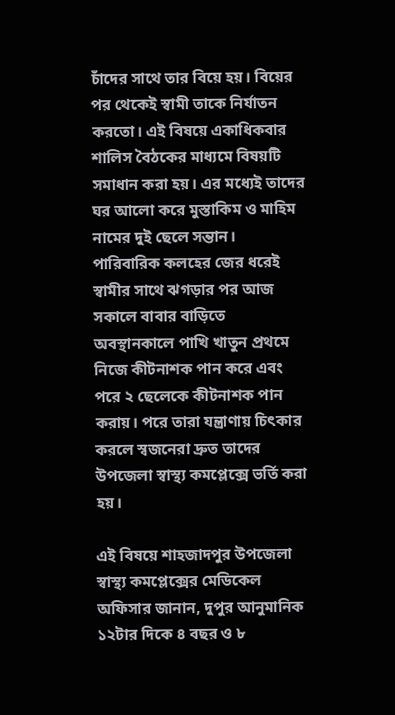চাঁদের সাথে তার বিয়ে হয়। বিয়ের পর থেকেই স্বামী তাকে নির্যাতন করতো। এই বিষয়ে একাধিকবার শালিস বৈঠকের মাধ্যমে বিষয়টি সমাধান করা হয়। এর মধ্যেই তাদের ঘর আলো করে মুস্তাকিম ও মাহিম নামের দুই ছেলে সন্তান। পারিবারিক কলহের জের ধরেই স্বামীর সাথে ঝগড়ার পর আজ সকালে বাবার বাড়িতে অবস্থানকালে পাখি খাতুন প্রথমে নিজে কীটনাশক পান করে এবং পরে ২ ছেলেকে কীটনাশক পান করায়। পরে তারা যন্ত্রাণায় চিৎকার করলে স্বজনেরা দ্রুত তাদের উপজেলা স্বাস্থ্য কমপ্লেক্সে ভর্তি করা হয়।

এই বিষয়ে শাহজাদপুর উপজেলা স্বাস্থ্য কমপ্লেক্সের মেডিকেল অফিসার জানান, দুপুর আনুমানিক ১২টার দিকে ৪ বছর ও ৮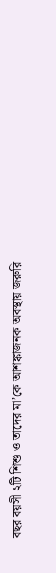বছর বয়সী ২টি শিশু ও তাদের মা’কে আশঙ্কাজনক অবস্থায় জরুরি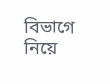বিভাগে নিয়ে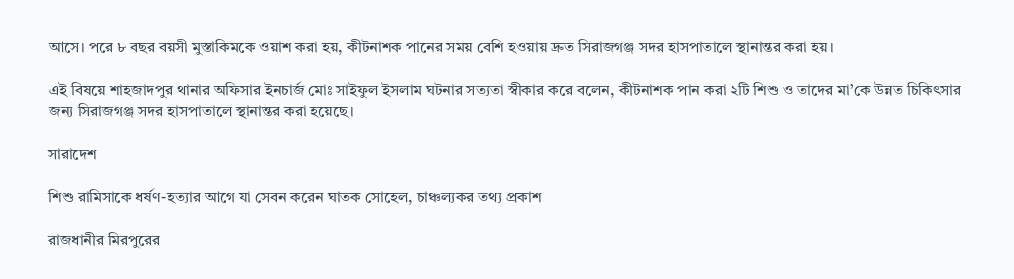আসে। পরে ৮ বছর বয়সী মুস্তাকিমকে ওয়াশ করা হয়, কীটনাশক পানের সময় বেশি হ‌ওয়ায় দ্রুত সিরাজগঞ্জ সদর হাসপাতালে স্থানান্তর করা হয়।

এই বিষয়ে শাহজাদপুর থানার অফিসার ইনচার্জ মোঃ সাইফুল ইসলাম ঘটনার সত্যতা স্বীকার করে বলেন, কীটনাশক পান করা ২টি শিশু ও তাদের মা’কে উন্নত চিকিৎসার জন্য সিরাজগঞ্জ সদর হাসপাতালে স্থানান্তর করা হয়েছে।

সারাদেশ

শিশু রামিসাকে ধর্ষণ-হত্যার আগে যা সেবন করেন ঘাতক সোহেল, চাঞ্চল্যকর তথ্য প্রকাশ

রাজধানীর মিরপুরের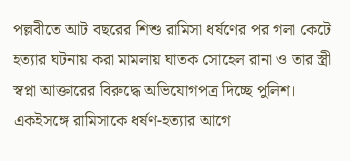পল্লবীতে আট বছরের শিশু রামিসা ধর্ষণের পর গলা কেটে হত্যার ঘটনায় করা মামলায় ঘাতক সোহেল রানা ও তার স্ত্রী স্বপ্না আক্তারের বিরুদ্ধে অভিযোগপত্র দিচ্ছে পুলিশ। একইসঙ্গে রামিসাকে ধর্ষণ-হত্যার আগে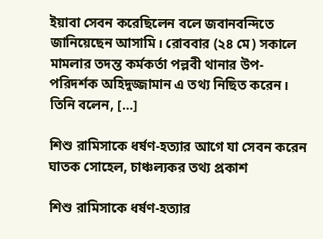ইয়াবা সেবন করেছিলেন বলে জবানবন্দিতে জানিয়েছেন আসামি। রোববার (২৪ মে) সকালে মামলার তদন্ত কর্মকর্তা পল্লবী থানার উপ-পরিদর্শক অহিদুজ্জামান এ তথ্য নিছিত করেন। তিনি বলেন, […]

শিশু রামিসাকে ধর্ষণ-হত্যার আগে যা সেবন করেন ঘাতক সোহেল, চাঞ্চল্যকর তথ্য প্রকাশ

শিশু রামিসাকে ধর্ষণ-হত্যার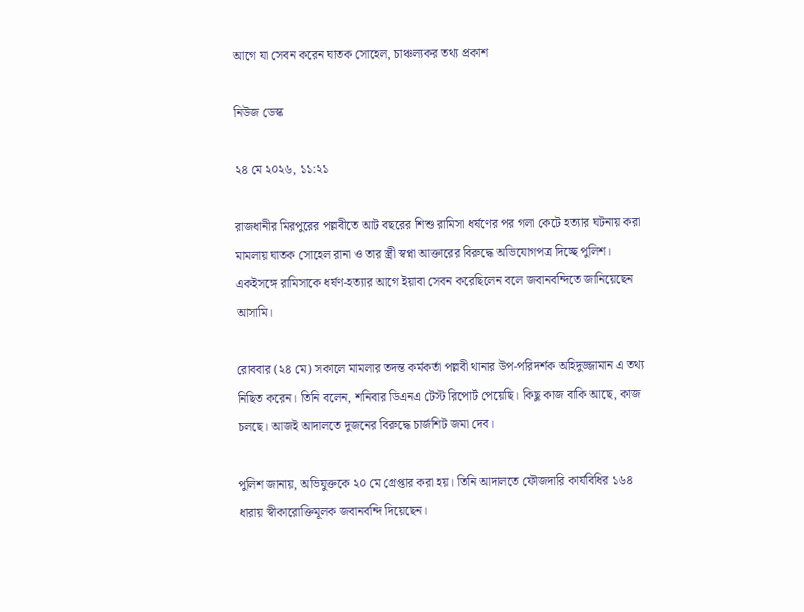আগে যা সেবন করেন ঘাতক সোহেল, চাঞ্চল্যকর তথ্য প্রকাশ

নিউজ ডেস্ক

২৪ মে ২০২৬, ১১:২১

রাজধানীর মিরপুরের পল্লবীতে আট বছরের শিশু রামিসা ধর্ষণের পর গলা কেটে হত্যার ঘটনায় করা মামলায় ঘাতক সোহেল রানা ও তার স্ত্রী স্বপ্না আক্তারের বিরুদ্ধে অভিযোগপত্র দিচ্ছে পুলিশ। একইসঙ্গে রামিসাকে ধর্ষণ-হত্যার আগে ইয়াবা সেবন করেছিলেন বলে জবানবন্দিতে জানিয়েছেন আসামি।

রোববার (২৪ মে) সকালে মামলার তদন্ত কর্মকর্তা পল্লবী থানার উপ-পরিদর্শক অহিদুজ্জামান এ তথ্য নিছিত করেন। তিনি বলেন, শনিবার ডিএনএ টেস্ট রিপোর্ট পেয়েছি। কিছু কাজ বাকি আছে, কাজ চলছে। আজই আদালতে দুজনের বিরুদ্ধে চার্জশিট জমা দেব।

পুলিশ জানায়, অভিযুক্তকে ২০ মে গ্রেপ্তার করা হয়। তিনি আদালতে ফৌজদারি কার্যবিধির ১৬৪ ধারায় স্বীকারোক্তিমূলক জবানবন্দি দিয়েছেন।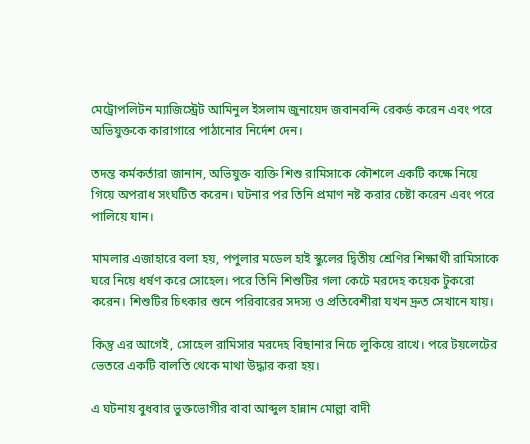মেট্রোপলিটন ম্যাজিস্ট্রেট আমিনুল ইসলাম জুনায়েদ জবানবন্দি রেকর্ড করেন এবং পরে অভিযুক্তকে কারাগারে পাঠানোর নির্দেশ দেন।

তদন্ত কর্মকর্তারা জানান, অভিযুক্ত ব্যক্তি শিশু রামিসাকে কৌশলে একটি কক্ষে নিয়ে গিয়ে অপরাধ সংঘটিত করেন। ঘটনার পর তিনি প্রমাণ নষ্ট করার চেষ্টা করেন এবং পরে পালিয়ে যান।

মামলার এজাহারে বলা হয়, পপুলার মডেল হাই স্কুলের দ্বিতীয় শ্রেণির শিক্ষার্থী রামিসাকে ঘরে নিয়ে ধর্ষণ করে সোহেল। পরে তিনি শিশুটির গলা কেটে মরদেহ কয়েক টুকরো করেন। শিশুটির চিৎকার শুনে পরিবারের সদস্য ও প্রতিবেশীরা যখন দ্রুত সেখানে যায়।

কিন্তু এর আগেই, সোহেল রামিসার মরদেহ বিছানার নিচে লুকিয়ে রাখে। পরে টয়লেটের ভেতরে একটি বালতি থেকে মাথা উদ্ধার করা হয়।

এ ঘটনায় বুধবার ভুক্তভোগীর বাবা আব্দুল হান্নান মোল্লা বাদী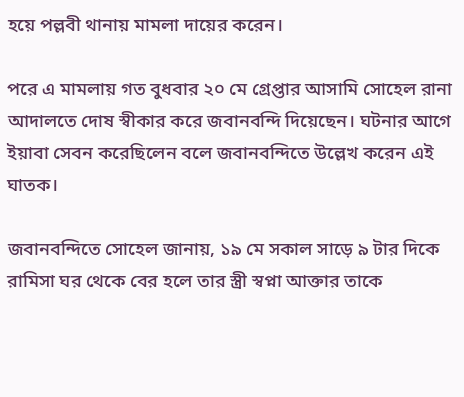হয়ে পল্লবী থানায় মামলা দায়ের করেন।

পরে এ মামলায় গত বুধবার ২০ মে গ্রেপ্তার আসামি সোহেল রানা আদালতে দোষ স্বীকার করে জবানবন্দি দিয়েছেন। ঘটনার আগে ইয়াবা সেবন করেছিলেন বলে জবানবন্দিতে উল্লেখ করেন এই ঘাতক।

জবানবন্দিতে সোহেল জানায়, ১৯ মে সকাল সাড়ে ৯ টার দিকে রামিসা ঘর থেকে বের হলে তার স্ত্রী স্বপ্না আক্তার তাকে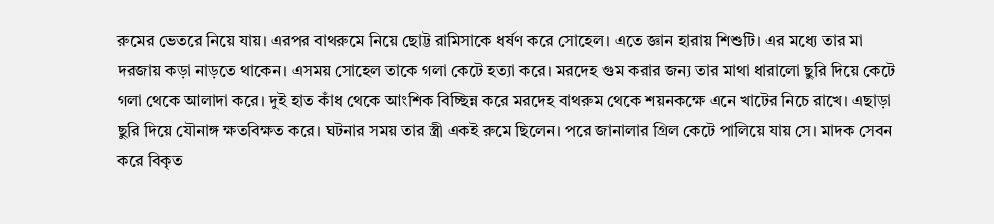রুমের ভেতরে নিয়ে যায়। এরপর বাথরুমে নিয়ে ছোট্ট রামিসাকে ধর্ষণ করে সোহেল। এতে জ্ঞান হারায় শিশুটি। এর মধ্যে তার মা দরজায় কড়া নাড়তে থাকেন। এসময় সোহেল তাকে গলা কেটে হত্যা করে। মরদেহ গুম করার জন্য তার মাথা ধারালো ছুরি দিয়ে কেটে গলা থেকে আলাদা করে। দুই হাত কাঁধ থেকে আংশিক বিচ্ছিন্ন করে মরদেহ বাথরুম থেকে শয়নকক্ষে এনে খাটের নিচে রাখে। এছাড়া ছুরি দিয়ে যৌনাঙ্গ ক্ষতবিক্ষত করে। ঘটনার সময় তার স্ত্রী একই রুমে ছিলেন। পরে জানালার গ্রিল কেটে পালিয়ে যায় সে। মাদক সেবন করে বিকৃত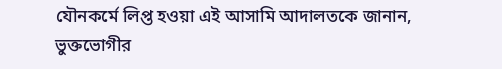যৌনকর্মে লিপ্ত হওয়া এই আসামি আদালতকে জানান, ভুক্তভোগীর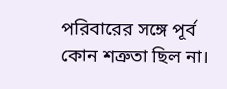পরিবারের সঙ্গে পূর্ব কোন শত্রুতা ছিল না।